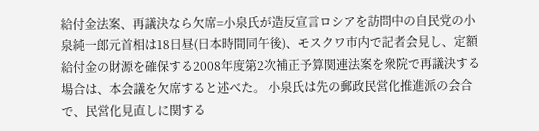給付金法案、再議決なら欠席=小泉氏が造反宣言ロシアを訪問中の自民党の小泉純一郎元首相は18日昼(日本時間同午後)、モスクワ市内で記者会見し、定額給付金の財源を確保する2008年度第2次補正予算関連法案を衆院で再議決する場合は、本会議を欠席すると述べた。 小泉氏は先の郵政民営化推進派の会合で、民営化見直しに関する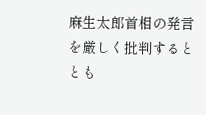麻生太郎首相の発言を厳しく批判するととも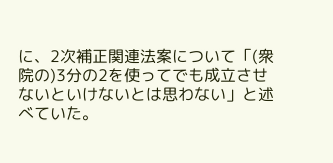に、2次補正関連法案について「(衆院の)3分の2を使ってでも成立させないといけないとは思わない」と述べていた。